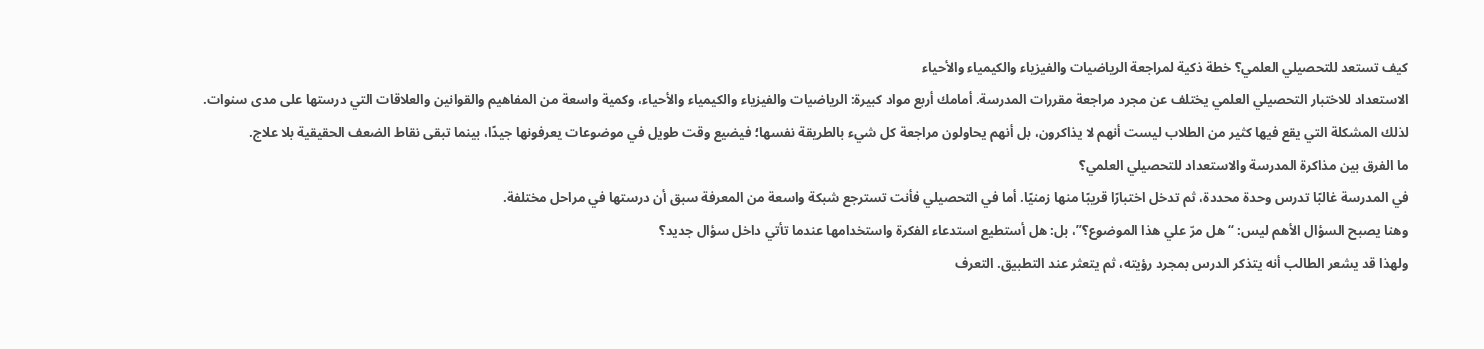كيف تستعد للتحصيلي العلمي؟ خطة ذكية لمراجعة الرياضيات والفيزياء والكيمياء والأحياء
الاستعداد للاختبار التحصيلي العلمي يختلف عن مجرد مراجعة مقررات المدرسة. أمامك أربع مواد كبيرة: الرياضيات والفيزياء والكيمياء والأحياء، وكمية واسعة من المفاهيم والقوانين والعلاقات التي درستها على مدى سنوات.
لذلك المشكلة التي يقع فيها كثير من الطلاب ليست أنهم لا يذاكرون، بل أنهم يحاولون مراجعة كل شيء بالطريقة نفسها؛ فيضيع وقت طويل في موضوعات يعرفونها جيدًا، بينما تبقى نقاط الضعف الحقيقية بلا علاج.
ما الفرق بين مذاكرة المدرسة والاستعداد للتحصيلي العلمي؟
في المدرسة غالبًا تدرس وحدة محددة، ثم تدخل اختبارًا قريبًا منها زمنيًا. أما في التحصيلي فأنت تسترجع شبكة واسعة من المعرفة سبق أن درستها في مراحل مختلفة.
وهنا يصبح السؤال الأهم ليس: “هل مرّ علي هذا الموضوع؟”، بل: هل أستطيع استدعاء الفكرة واستخدامها عندما تأتي داخل سؤال جديد؟
ولهذا قد يشعر الطالب أنه يتذكر الدرس بمجرد رؤيته، ثم يتعثر عند التطبيق. التعرف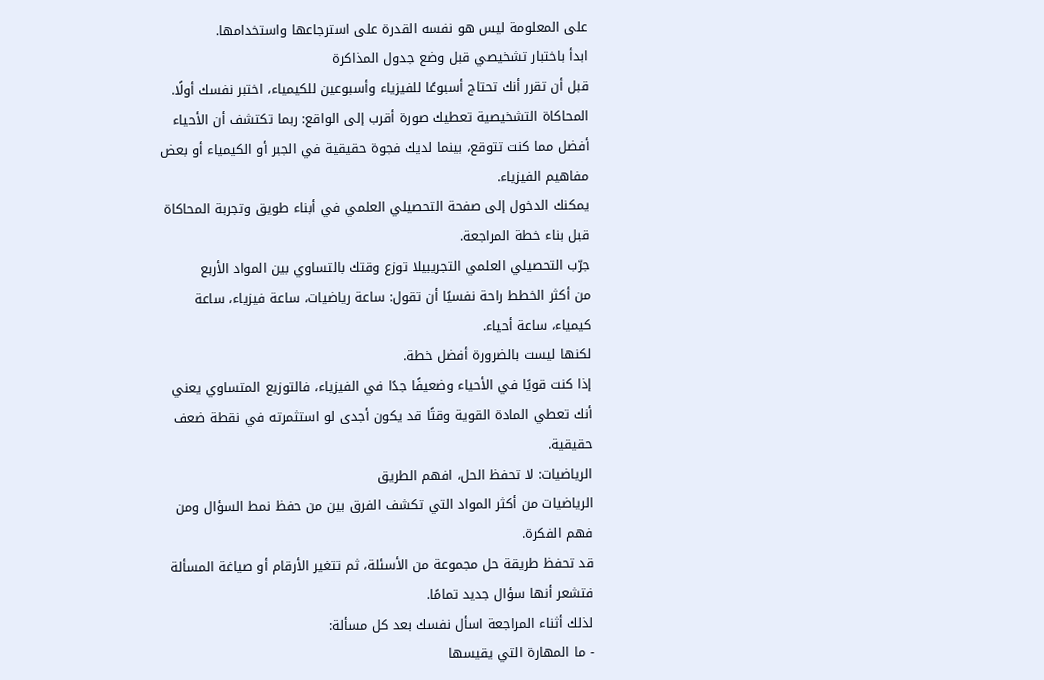على المعلومة ليس هو نفسه القدرة على استرجاعها واستخدامها.
ابدأ باختبار تشخيصي قبل وضع جدول المذاكرة
قبل أن تقرر أنك تحتاج أسبوعًا للفيزياء وأسبوعين للكيمياء، اختبر نفسك أولًا.
المحاكاة التشخيصية تعطيك صورة أقرب إلى الواقع: ربما تكتشف أن الأحياء أفضل مما كنت تتوقع، بينما لديك فجوة حقيقية في الجبر أو الكيمياء أو بعض مفاهيم الفيزياء.
يمكنك الدخول إلى صفحة التحصيلي العلمي في أبناء طويق وتجربة المحاكاة قبل بناء خطة المراجعة.
جرّب التحصيلي العلمي التجريبيلا توزع وقتك بالتساوي بين المواد الأربع
من أكثر الخطط راحة نفسيًا أن تقول: ساعة رياضيات، ساعة فيزياء، ساعة كيمياء، ساعة أحياء.
لكنها ليست بالضرورة أفضل خطة.
إذا كنت قويًا في الأحياء وضعيفًا جدًا في الفيزياء، فالتوزيع المتساوي يعني أنك تعطي المادة القوية وقتًا قد يكون أجدى لو استثمرته في نقطة ضعف حقيقية.
الرياضيات: لا تحفظ الحل، افهم الطريق
الرياضيات من أكثر المواد التي تكشف الفرق بين من حفظ نمط السؤال ومن فهم الفكرة.
قد تحفظ طريقة حل مجموعة من الأسئلة، ثم تتغير الأرقام أو صياغة المسألة فتشعر أنها سؤال جديد تمامًا.
لذلك أثناء المراجعة اسأل نفسك بعد كل مسألة:
- ما المهارة التي يقيسها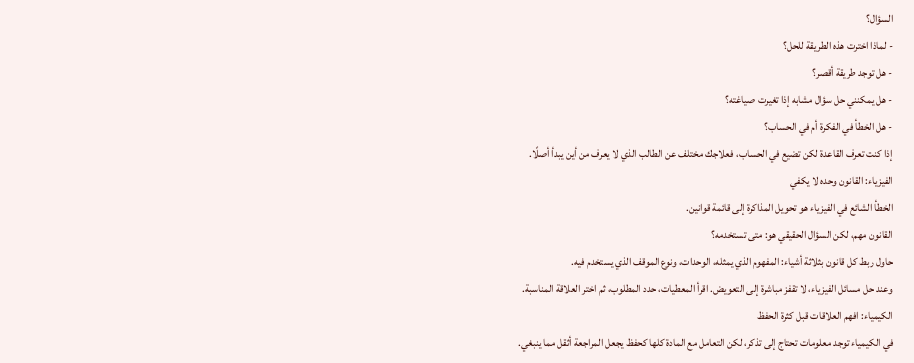السؤال؟
- لماذا اخترت هذه الطريقة للحل؟
- هل توجد طريقة أقصر؟
- هل يمكنني حل سؤال مشابه إذا تغيرت صياغته؟
- هل الخطأ في الفكرة أم في الحساب؟
إذا كنت تعرف القاعدة لكن تضيع في الحساب، فعلاجك مختلف عن الطالب الذي لا يعرف من أين يبدأ أصلًا.
الفيزياء: القانون وحده لا يكفي
الخطأ الشائع في الفيزياء هو تحويل المذاكرة إلى قائمة قوانين.
القانون مهم، لكن السؤال الحقيقي هو: متى تستخدمه؟
حاول ربط كل قانون بثلاثة أشياء: المفهوم الذي يمثله، الوحدات، ونوع الموقف الذي يستخدم فيه.
وعند حل مسائل الفيزياء، لا تقفز مباشرة إلى التعويض. اقرأ المعطيات، حدد المطلوب، ثم اختر العلاقة المناسبة.
الكيمياء: افهم العلاقات قبل كثرة الحفظ
في الكيمياء توجد معلومات تحتاج إلى تذكر، لكن التعامل مع المادة كلها كحفظ يجعل المراجعة أثقل مما ينبغي.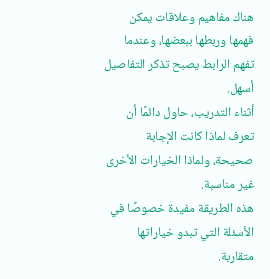هناك مفاهيم وعلاقات يمكن فهمها وربطها ببعضها، وعندما تفهم الرابط يصبح تذكر التفاصيل أسهل.
أثناء التدريب، حاول دائمًا أن تعرف لماذا كانت الإجابة صحيحة، ولماذا الخيارات الأخرى غير مناسبة.
هذه الطريقة مفيدة خصوصًا في الأسئلة التي تبدو خياراتها متقاربة.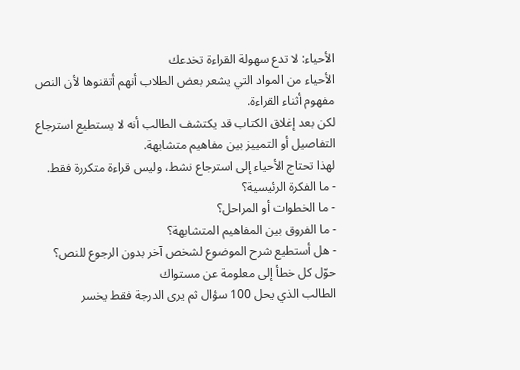الأحياء: لا تدع سهولة القراءة تخدعك
الأحياء من المواد التي يشعر بعض الطلاب أنهم أتقنوها لأن النص مفهوم أثناء القراءة.
لكن بعد إغلاق الكتاب قد يكتشف الطالب أنه لا يستطيع استرجاع التفاصيل أو التمييز بين مفاهيم متشابهة.
لهذا تحتاج الأحياء إلى استرجاع نشط، وليس قراءة متكررة فقط.
- ما الفكرة الرئيسية؟
- ما الخطوات أو المراحل؟
- ما الفروق بين المفاهيم المتشابهة؟
- هل أستطيع شرح الموضوع لشخص آخر بدون الرجوع للنص؟
حوّل كل خطأ إلى معلومة عن مستواك
الطالب الذي يحل 100 سؤال ثم يرى الدرجة فقط يخسر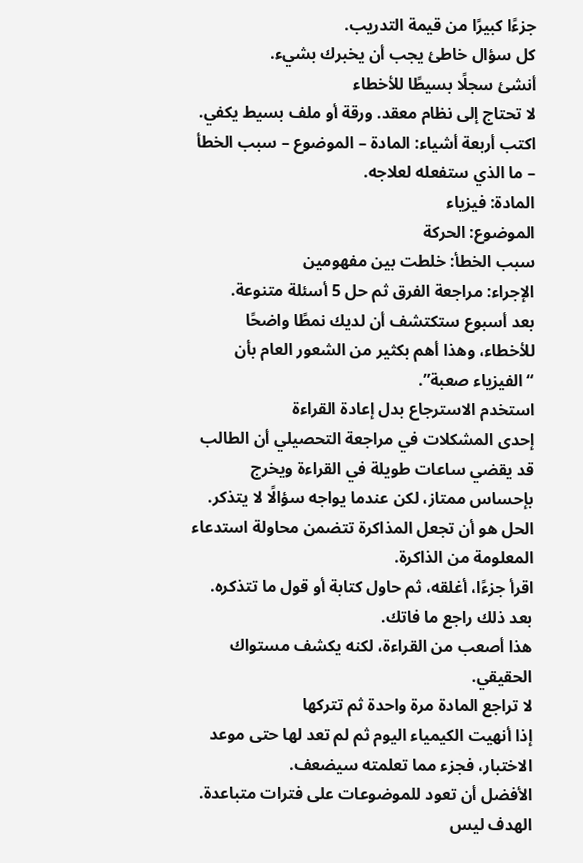جزءًا كبيرًا من قيمة التدريب.
كل سؤال خاطئ يجب أن يخبرك بشيء.
أنشئ سجلًا بسيطًا للأخطاء
لا تحتاج إلى نظام معقد. ورقة أو ملف بسيط يكفي.
اكتب أربعة أشياء: المادة – الموضوع – سبب الخطأ – ما الذي ستفعله لعلاجه.
المادة: فيزياء
الموضوع: الحركة
سبب الخطأ: خلطت بين مفهومين
الإجراء: مراجعة الفرق ثم حل 5 أسئلة متنوعة.
بعد أسبوع ستكتشف أن لديك نمطًا واضحًا للأخطاء، وهذا أهم بكثير من الشعور العام بأن “الفيزياء صعبة”.
استخدم الاسترجاع بدل إعادة القراءة
إحدى المشكلات في مراجعة التحصيلي أن الطالب قد يقضي ساعات طويلة في القراءة ويخرج بإحساس ممتاز، لكن عندما يواجه سؤالًا لا يتذكر.
الحل هو أن تجعل المذاكرة تتضمن محاولة استدعاء المعلومة من الذاكرة.
اقرأ جزءًا، أغلقه، ثم حاول كتابة أو قول ما تتذكره. بعد ذلك راجع ما فاتك.
هذا أصعب من القراءة، لكنه يكشف مستواك الحقيقي.
لا تراجع المادة مرة واحدة ثم تتركها
إذا أنهيت الكيمياء اليوم ثم لم تعد لها حتى موعد الاختبار، فجزء مما تعلمته سيضعف.
الأفضل أن تعود للموضوعات على فترات متباعدة.
الهدف ليس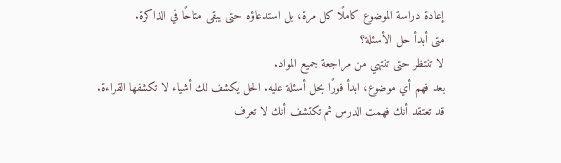إعادة دراسة الموضوع كاملًا كل مرة، بل استدعاؤه حتى يبقى متاحًا في الذاكرة.
متى أبدأ حل الأسئلة؟
لا تنتظر حتى تنتهي من مراجعة جميع المواد.
بعد فهم أي موضوع، ابدأ فورًا بحل أسئلة عليه. الحل يكشف لك أشياء لا تكشفها القراءة.
قد تعتقد أنك فهمت الدرس ثم تكتشف أنك لا تعرف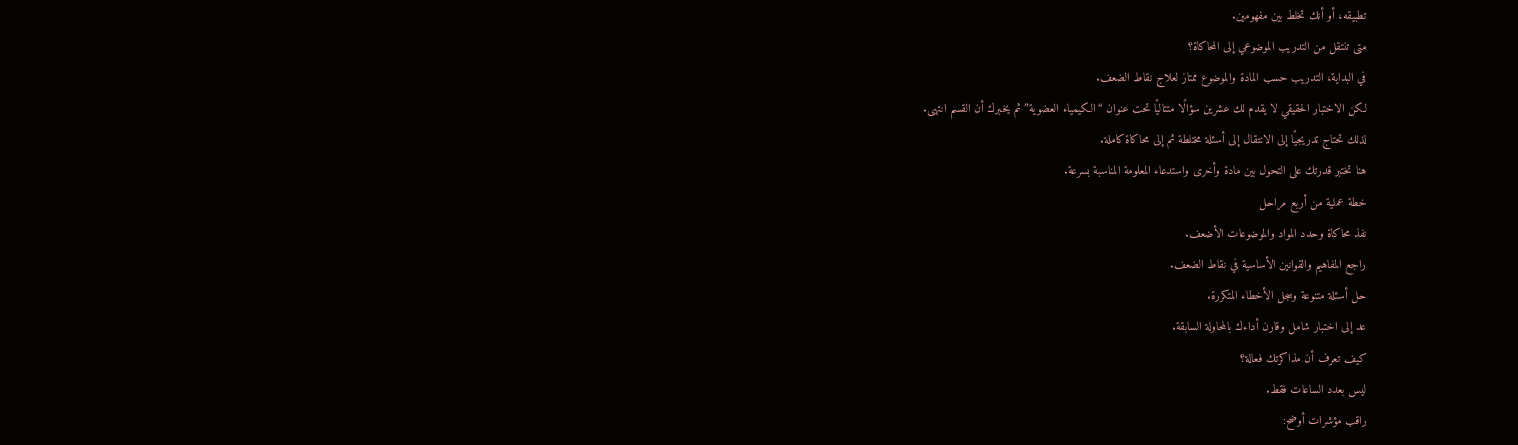تطبيقه، أو أنك تخلط بين مفهومين.
متى تنتقل من التدريب الموضوعي إلى المحاكاة؟
في البداية، التدريب حسب المادة والموضوع ممتاز لعلاج نقاط الضعف.
لكن الاختبار الحقيقي لا يقدم لك عشرين سؤالًا متتاليًا تحت عنوان “الكيمياء العضوية” ثم يخبرك أن القسم انتهى.
لذلك تحتاج تدريجيًا إلى الانتقال إلى أسئلة مختلطة ثم إلى محاكاة كاملة.
هنا تختبر قدرتك على التحول بين مادة وأخرى واستدعاء المعلومة المناسبة بسرعة.
خطة عملية من أربع مراحل
نفذ محاكاة وحدد المواد والموضوعات الأضعف.
راجع المفاهيم والقوانين الأساسية في نقاط الضعف.
حل أسئلة متنوعة وسجل الأخطاء المتكررة.
عد إلى اختبار شامل وقارن أداءك بالمحاولة السابقة.
كيف تعرف أن مذاكرتك فعالة؟
ليس بعدد الساعات فقط.
راقب مؤشرات أوضح: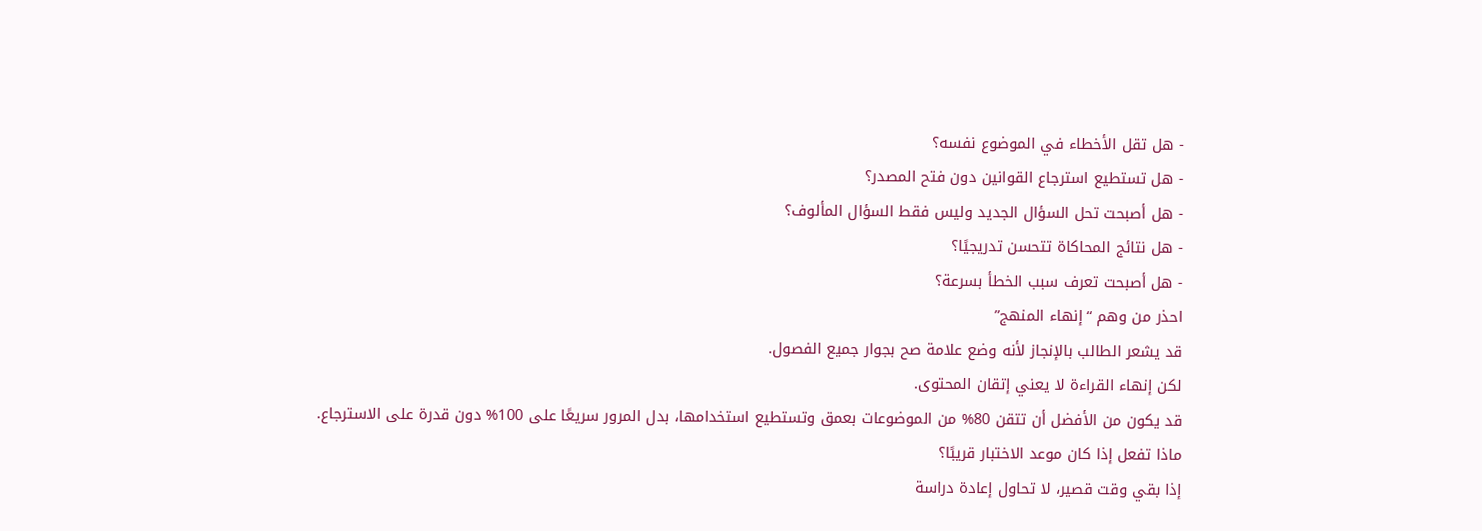- هل تقل الأخطاء في الموضوع نفسه؟
- هل تستطيع استرجاع القوانين دون فتح المصدر؟
- هل أصبحت تحل السؤال الجديد وليس فقط السؤال المألوف؟
- هل نتائج المحاكاة تتحسن تدريجيًا؟
- هل أصبحت تعرف سبب الخطأ بسرعة؟
احذر من وهم “إنهاء المنهج”
قد يشعر الطالب بالإنجاز لأنه وضع علامة صح بجوار جميع الفصول.
لكن إنهاء القراءة لا يعني إتقان المحتوى.
قد يكون من الأفضل أن تتقن 80% من الموضوعات بعمق وتستطيع استخدامها، بدل المرور سريعًا على 100% دون قدرة على الاسترجاع.
ماذا تفعل إذا كان موعد الاختبار قريبًا؟
إذا بقي وقت قصير، لا تحاول إعادة دراسة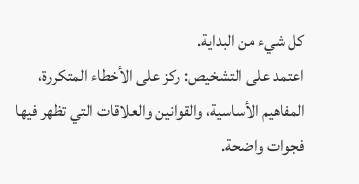كل شيء من البداية.
اعتمد على التشخيص: ركز على الأخطاء المتكررة، المفاهيم الأساسية، والقوانين والعلاقات التي تظهر فيها فجوات واضحة.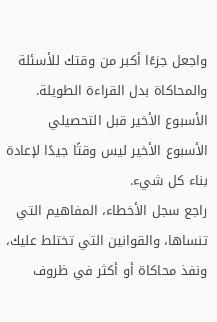واجعل جزءًا أكبر من وقتك للأسئلة والمحاكاة بدل القراءة الطويلة.
الأسبوع الأخير قبل التحصيلي
الأسبوع الأخير ليس وقتًا جيدًا لإعادة بناء كل شيء.
راجع سجل الأخطاء، المفاهيم التي تنساها، والقوانين التي تختلط عليك، ونفذ محاكاة أو أكثر في ظروف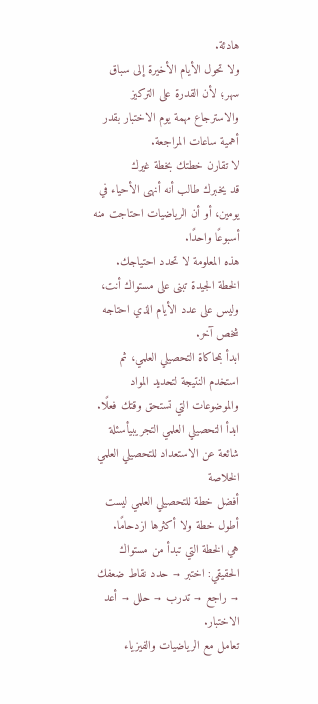هادئة.
ولا تحول الأيام الأخيرة إلى سباق سهر؛ لأن القدرة على التركيز والاسترجاع مهمة يوم الاختبار بقدر أهمية ساعات المراجعة.
لا تقارن خطتك بخطة غيرك
قد يخبرك طالب أنه أنهى الأحياء في يومين، أو أن الرياضيات احتاجت منه أسبوعًا واحدًا.
هذه المعلومة لا تحدد احتياجك.
الخطة الجيدة تبنى على مستواك أنت، وليس على عدد الأيام الذي احتاجه شخص آخر.
ابدأ بمحاكاة التحصيلي العلمي، ثم استخدم النتيجة لتحديد المواد والموضوعات التي تستحق وقتك فعلًا.
ابدأ التحصيلي العلمي التجريبيأسئلة شائعة عن الاستعداد للتحصيلي العلمي
الخلاصة
أفضل خطة للتحصيلي العلمي ليست أطول خطة ولا أكثرها ازدحامًا.
هي الخطة التي تبدأ من مستواك الحقيقي: اختبر → حدد نقاط ضعفك → راجع → تدرب → حلل → أعد الاختبار.
تعامل مع الرياضيات والفيزياء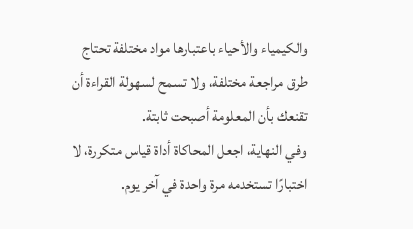والكيمياء والأحياء باعتبارها مواد مختلفة تحتاج طرق مراجعة مختلفة، ولا تسمح لسهولة القراءة أن تقنعك بأن المعلومة أصبحت ثابتة.
وفي النهاية، اجعل المحاكاة أداة قياس متكررة، لا اختبارًا تستخدمه مرة واحدة في آخر يوم.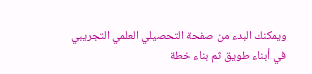ويمكنك البدء من صفحة التحصيلي العلمي التجريبي في أبناء طويق ثم بناء خطة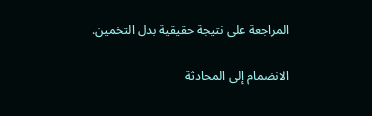المراجعة على نتيجة حقيقية بدل التخمين.

الانضمام إلى المحادثة